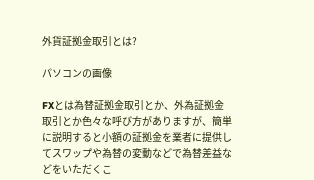外貨証拠金取引とは?

パソコンの画像

FXとは為替証拠金取引とか、外為証拠金取引とか色々な呼び方がありますが、簡単に説明すると小額の証拠金を業者に提供してスワップや為替の変動などで為替差益などをいただくこ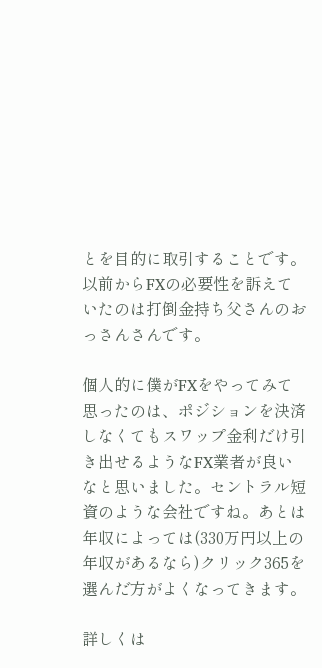とを目的に取引することです。以前からFXの必要性を訴えていたのは打倒金持ち父さんのおっさんさんです。

個人的に僕がFXをやってみて思ったのは、ポジションを決済しなくてもスワップ金利だけ引き出せるようなFX業者が良いなと思いました。セントラル短資のような会社ですね。あとは年収によっては(330万円以上の年収があるなら)クリック365を選んだ方がよくなってきます。

詳しくは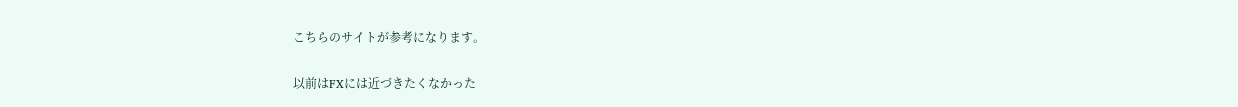こちらのサイトが参考になります。

以前はFXには近づきたくなかった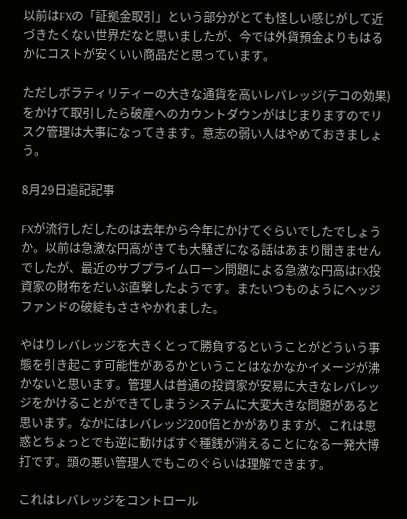以前はFXの「証拠金取引」という部分がとても怪しい感じがして近づきたくない世界だなと思いましたが、今では外貨預金よりもはるかにコストが安くいい商品だと思っています。

ただしボラティリティーの大きな通貨を高いレバレッジ(テコの効果)をかけて取引したら破産へのカウントダウンがはじまりますのでリスク管理は大事になってきます。意志の弱い人はやめておきましょう。

8月29日追記記事

FXが流行しだしたのは去年から今年にかけてぐらいでしたでしょうか。以前は急激な円高がきても大騒ぎになる話はあまり聞きませんでしたが、最近のサブプライムローン問題による急激な円高はFX投資家の財布をだいぶ直撃したようです。またいつものようにヘッジファンドの破綻もささやかれました。

やはりレバレッジを大きくとって勝負するということがどういう事態を引き起こす可能性があるかということはなかなかイメージが沸かないと思います。管理人は普通の投資家が安易に大きなレバレッジをかけることができてしまうシステムに大変大きな問題があると思います。なかにはレバレッジ200倍とかがありますが、これは思惑とちょっとでも逆に動けばすぐ種銭が消えることになる一発大博打です。頭の悪い管理人でもこのぐらいは理解できます。

これはレバレッジをコントロール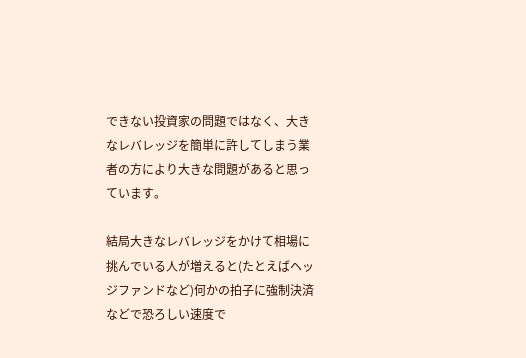できない投資家の問題ではなく、大きなレバレッジを簡単に許してしまう業者の方により大きな問題があると思っています。

結局大きなレバレッジをかけて相場に挑んでいる人が増えると(たとえばヘッジファンドなど)何かの拍子に強制決済などで恐ろしい速度で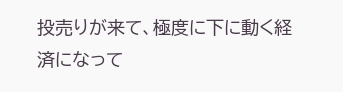投売りが来て、極度に下に動く経済になって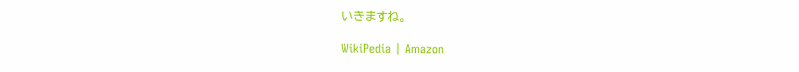いきますね。

WikiPedia | Amazon